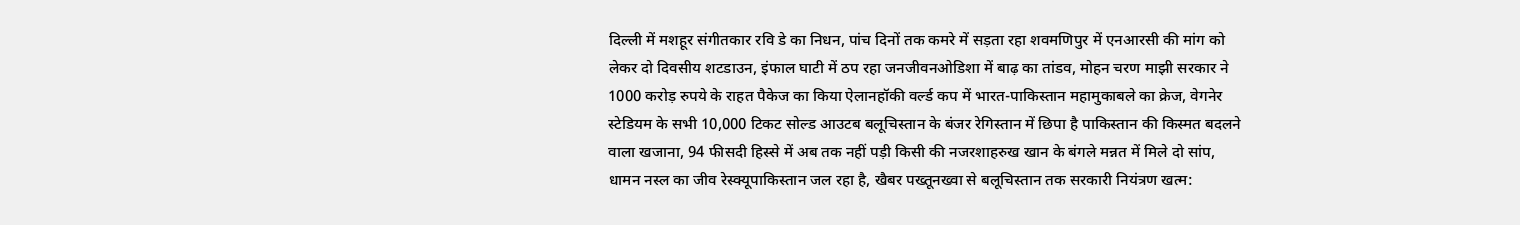दिल्ली में मशहूर संगीतकार रवि डे का निधन, पांच दिनों तक कमरे में सड़ता रहा शवमणिपुर में एनआरसी की मांग को लेकर दो दिवसीय शटडाउन, इंफाल घाटी में ठप रहा जनजीवनओडिशा में बाढ़ का तांडव, मोहन चरण माझी सरकार ने 1000 करोड़ रुपये के राहत पैकेज का किया ऐलानहॉकी वर्ल्ड कप में भारत-पाकिस्तान महामुकाबले का क्रेज, वेगनेर स्टेडियम के सभी 10,000 टिकट सोल्ड आउटब बलूचिस्तान के बंजर रेगिस्तान में छिपा है पाकिस्तान की किस्मत बदलने वाला खजाना, 94 फीसदी हिस्से में अब तक नहीं पड़ी किसी की नजरशाहरुख खान के बंगले मन्नत में मिले दो सांप, धामन नस्ल का जीव रेस्क्यूपाकिस्तान जल रहा है, खैबर पख्तूनख्वा से बलूचिस्तान तक सरकारी नियंत्रण खत्म: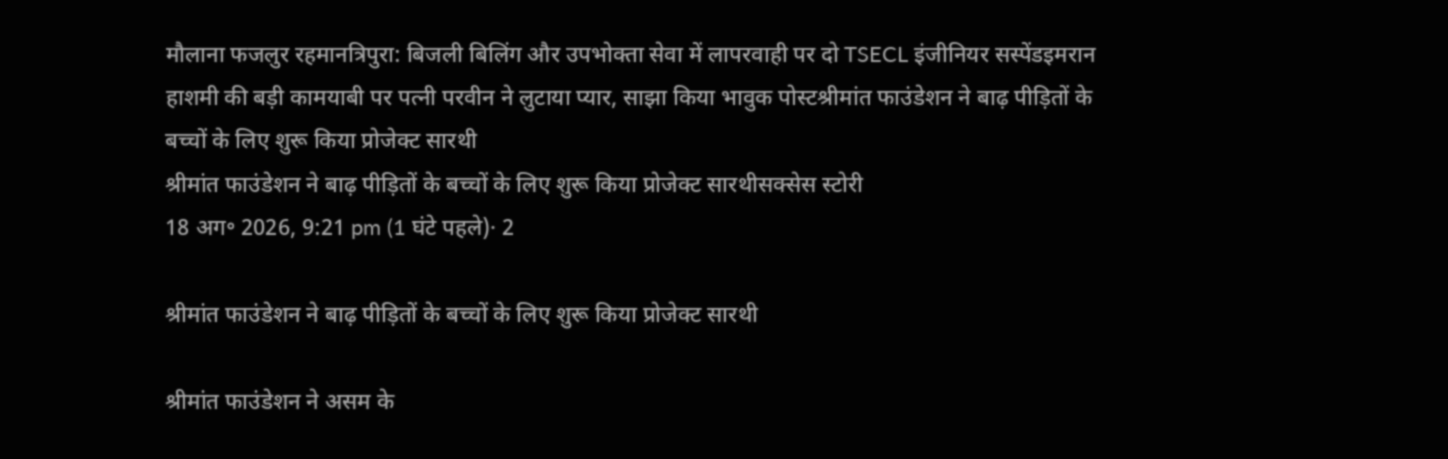मौलाना फजलुर रहमानत्रिपुरा: बिजली बिलिंग और उपभोक्ता सेवा में लापरवाही पर दो TSECL इंजीनियर सस्पेंडइमरान हाशमी की बड़ी कामयाबी पर पत्नी परवीन ने लुटाया प्यार, साझा किया भावुक पोस्टश्रीमांत फाउंडेशन ने बाढ़ पीड़ितों के बच्चों के लिए शुरू किया प्रोजेक्ट सारथी
श्रीमांत फाउंडेशन ने बाढ़ पीड़ितों के बच्चों के लिए शुरू किया प्रोजेक्ट सारथीसक्सेस स्टोरी
18 अग॰ 2026, 9:21 pm (1 घंटे पहले)· 2

श्रीमांत फाउंडेशन ने बाढ़ पीड़ितों के बच्चों के लिए शुरू किया प्रोजेक्ट सारथी

श्रीमांत फाउंडेशन ने असम के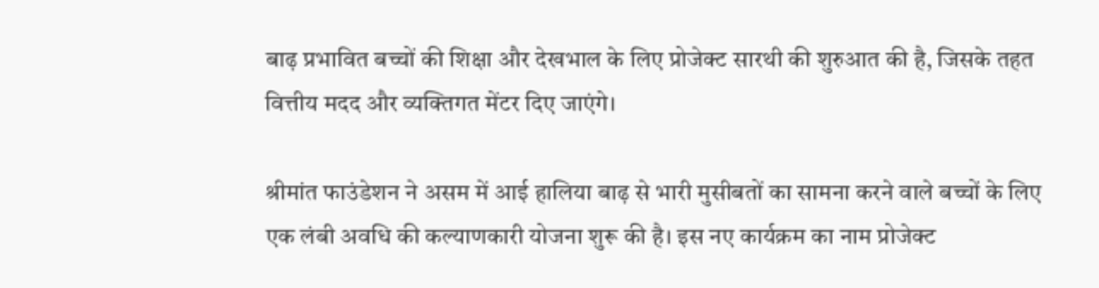बाढ़ प्रभावित बच्चों की शिक्षा और देखभाल के लिए प्रोजेक्ट सारथी की शुरुआत की है, जिसके तहत वित्तीय मदद और व्यक्तिगत मेंटर दिए जाएंगे।

श्रीमांत फाउंडेशन ने असम में आई हालिया बाढ़ से भारी मुसीबतों का सामना करने वाले बच्चों के लिए एक लंबी अवधि की कल्याणकारी योजना शुरू की है। इस नए कार्यक्रम का नाम प्रोजेक्ट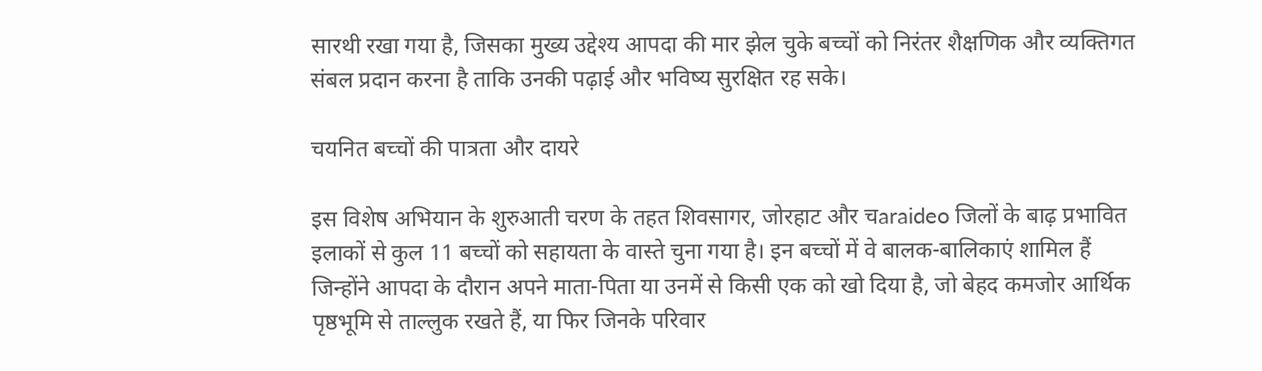सारथी रखा गया है, जिसका मुख्य उद्देश्य आपदा की मार झेल चुके बच्चों को निरंतर शैक्षणिक और व्यक्तिगत संबल प्रदान करना है ताकि उनकी पढ़ाई और भविष्य सुरक्षित रह सके।

चयनित बच्चों की पात्रता और दायरे

इस विशेष अभियान के शुरुआती चरण के तहत शिवसागर, जोरहाट और चaraideo जिलों के बाढ़ प्रभावित इलाकों से कुल 11 बच्चों को सहायता के वास्ते चुना गया है। इन बच्चों में वे बालक-बालिकाएं शामिल हैं जिन्होंने आपदा के दौरान अपने माता-पिता या उनमें से किसी एक को खो दिया है, जो बेहद कमजोर आर्थिक पृष्ठभूमि से ताल्लुक रखते हैं, या फिर जिनके परिवार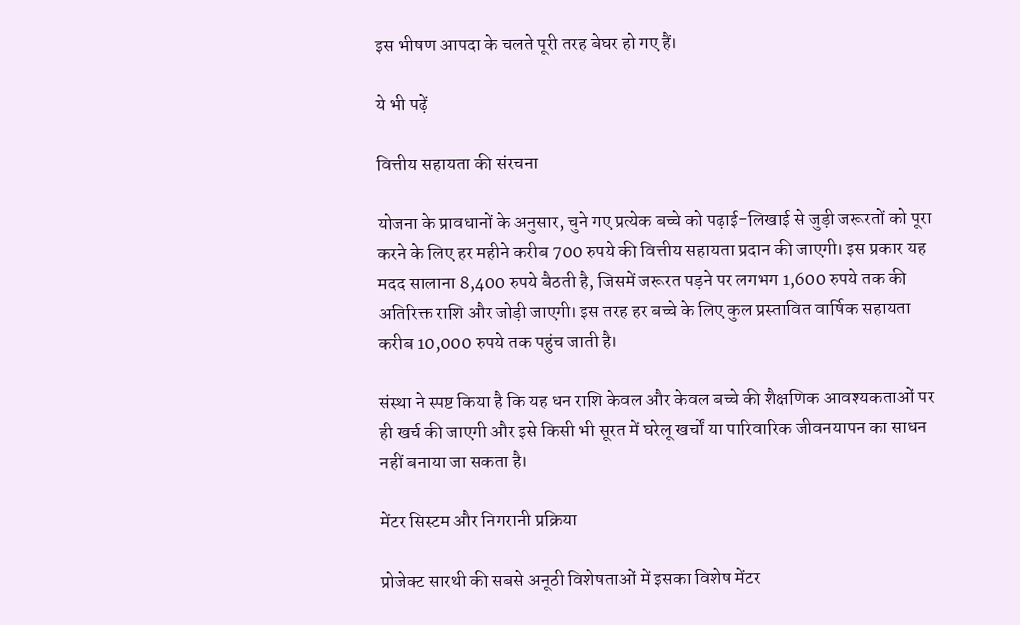इस भीषण आपदा के चलते पूरी तरह बेघर हो गए हैं।

ये भी पढ़ें

वित्तीय सहायता की संरचना

योजना के प्रावधानों के अनुसार, चुने गए प्रत्येक बच्चे को पढ़ाई-लिखाई से जुड़ी जरूरतों को पूरा करने के लिए हर महीने करीब 700 रुपये की वित्तीय सहायता प्रदान की जाएगी। इस प्रकार यह मदद सालाना 8,400 रुपये बैठती है, जिसमें जरूरत पड़ने पर लगभग 1,600 रुपये तक की अतिरिक्त राशि और जोड़ी जाएगी। इस तरह हर बच्चे के लिए कुल प्रस्तावित वार्षिक सहायता करीब 10,000 रुपये तक पहुंच जाती है।

संस्था ने स्पष्ट किया है कि यह धन राशि केवल और केवल बच्चे की शैक्षणिक आवश्यकताओं पर ही खर्च की जाएगी और इसे किसी भी सूरत में घरेलू खर्चों या पारिवारिक जीवनयापन का साधन नहीं बनाया जा सकता है।

मेंटर सिस्टम और निगरानी प्रक्रिया

प्रोजेक्ट सारथी की सबसे अनूठी विशेषताओं में इसका विशेष मेंटर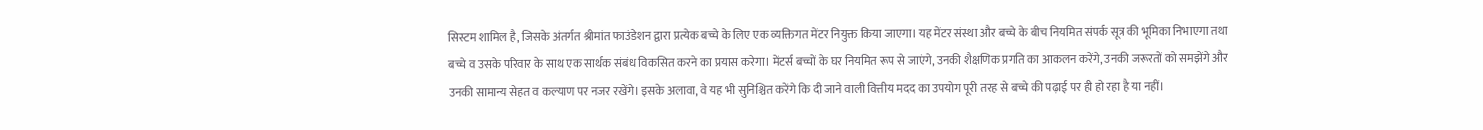सिस्टम शामिल है, जिसके अंतर्गत श्रीमांत फाउंडेशन द्वारा प्रत्येक बच्चे के लिए एक व्यक्तिगत मेंटर नियुक्त किया जाएगा। यह मेंटर संस्था और बच्चे के बीच नियमित संपर्क सूत्र की भूमिका निभाएगा तथा बच्चे व उसके परिवार के साथ एक सार्थक संबंध विकसित करने का प्रयास करेगा। मेंटर्स बच्चों के घर नियमित रूप से जाएंगे, उनकी शैक्षणिक प्रगति का आकलन करेंगे, उनकी जरूरतों को समझेंगे और उनकी सामान्य सेहत व कल्याण पर नजर रखेंगे। इसके अलावा, वे यह भी सुनिश्चित करेंगे कि दी जाने वाली वित्तीय मदद का उपयोग पूरी तरह से बच्चे की पढ़ाई पर ही हो रहा है या नहीं।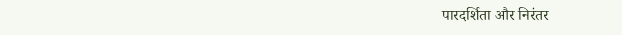पारदर्शिता और निरंतर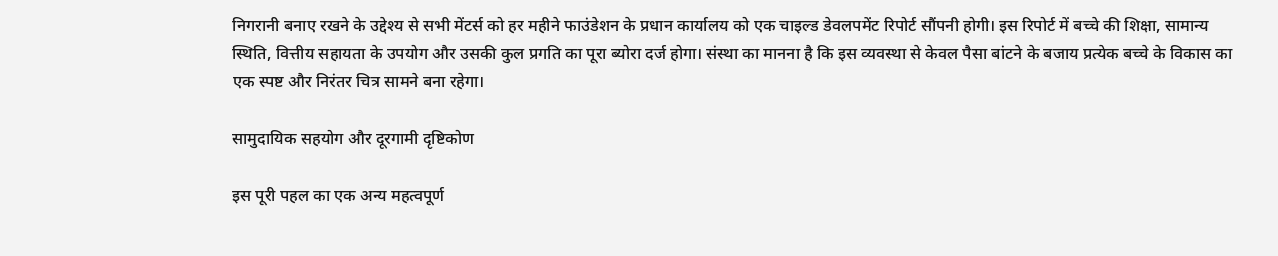निगरानी बनाए रखने के उद्देश्य से सभी मेंटर्स को हर महीने फाउंडेशन के प्रधान कार्यालय को एक चाइल्ड डेवलपमेंट रिपोर्ट सौंपनी होगी। इस रिपोर्ट में बच्चे की शिक्षा, सामान्य स्थिति, वित्तीय सहायता के उपयोग और उसकी कुल प्रगति का पूरा ब्योरा दर्ज होगा। संस्था का मानना है कि इस व्यवस्था से केवल पैसा बांटने के बजाय प्रत्येक बच्चे के विकास का एक स्पष्ट और निरंतर चित्र सामने बना रहेगा।

सामुदायिक सहयोग और दूरगामी दृष्टिकोण

इस पूरी पहल का एक अन्य महत्वपूर्ण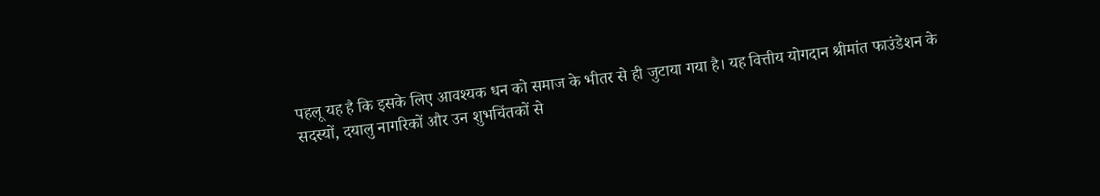पहलू यह है कि इसके लिए आवश्यक धन को समाज के भीतर से ही जुटाया गया है। यह वित्तीय योगदान श्रीमांत फाउंडेशन के सदस्यों, दयालु नागरिकों और उन शुभचिंतकों से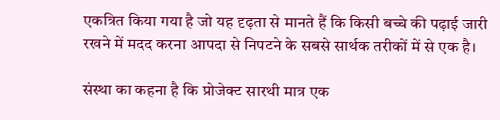एकत्रित किया गया है जो यह दृढ़ता से मानते हैं कि किसी बच्चे की पढ़ाई जारी रखने में मदद करना आपदा से निपटने के सबसे सार्थक तरीकों में से एक है।

संस्था का कहना है कि प्रोजेक्ट सारथी मात्र एक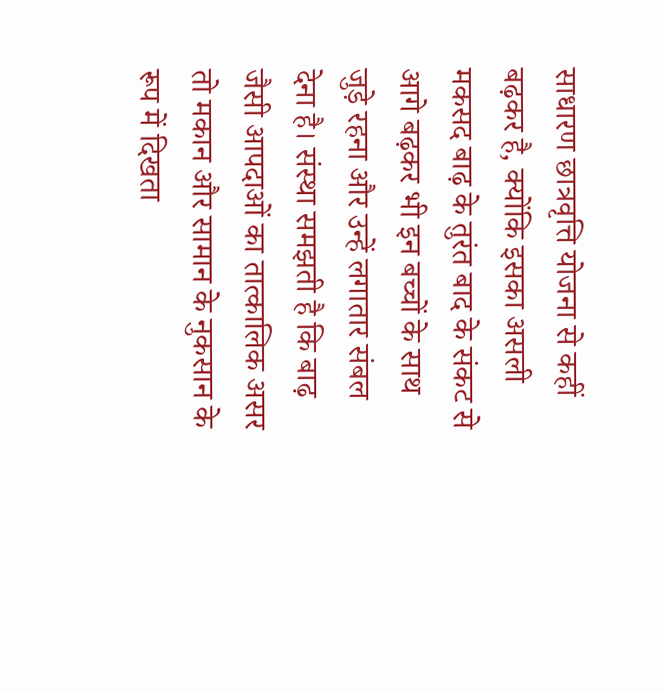साधारण छात्रवृत्ति योजना से कहीं बढ़कर है, क्योंकि इसका असली मकसद बाढ़ के तुरंत बाद के संकट से आगे बढ़कर भी इन बच्चों के साथ जुड़े रहना और उन्हें लगातार संबल देना है। संस्था समझती है कि बाढ़ जैसी आपदाओं का तात्कालिक असर तो मकान और सामान के नुकसान के रूप में दिखता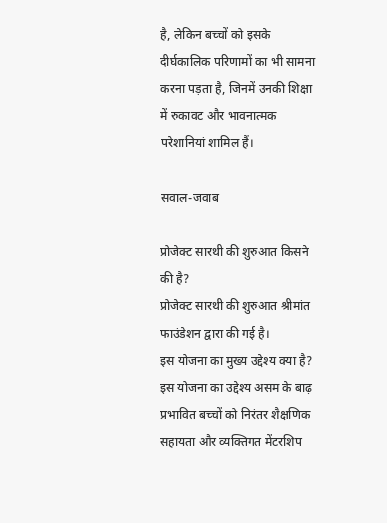है, लेकिन बच्चों को इसके दीर्घकालिक परिणामों का भी सामना करना पड़ता है, जिनमें उनकी शिक्षा में रुकावट और भावनात्मक परेशानियां शामिल हैं।

सवाल-जवाब

प्रोजेक्ट सारथी की शुरुआत किसने की है?
प्रोजेक्ट सारथी की शुरुआत श्रीमांत फाउंडेशन द्वारा की गई है।
इस योजना का मुख्य उद्देश्य क्या है?
इस योजना का उद्देश्य असम के बाढ़ प्रभावित बच्चों को निरंतर शैक्षणिक सहायता और व्यक्तिगत मेंटरशिप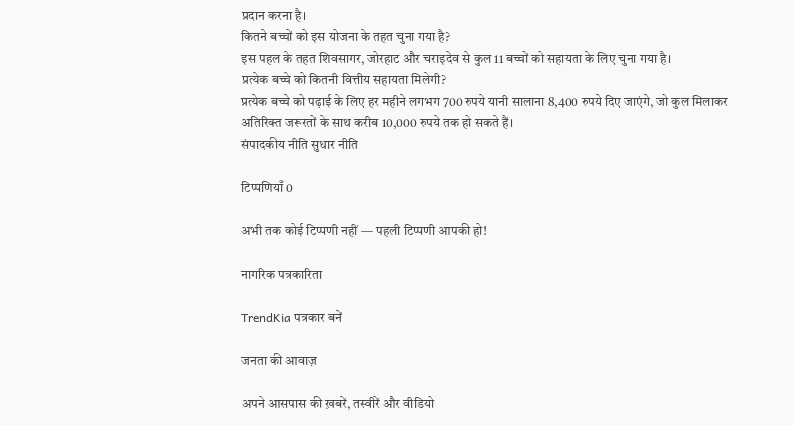प्रदान करना है।
कितने बच्चों को इस योजना के तहत चुना गया है?
इस पहल के तहत शिवसागर, जोरहाट और चराइदेव से कुल 11 बच्चों को सहायता के लिए चुना गया है।
प्रत्येक बच्चे को कितनी वित्तीय सहायता मिलेगी?
प्रत्येक बच्चे को पढ़ाई के लिए हर महीने लगभग 700 रुपये यानी सालाना 8,400 रुपये दिए जाएंगे, जो कुल मिलाकर अतिरिक्त जरूरतों के साथ करीब 10,000 रुपये तक हो सकते हैं।
संपादकीय नीति सुधार नीति

टिप्पणियाँ 0

अभी तक कोई टिप्पणी नहीं — पहली टिप्पणी आपकी हो!

नागरिक पत्रकारिता

TrendKia पत्रकार बनें

जनता की आवाज़

अपने आसपास की ख़बरें, तस्वीरें और वीडियो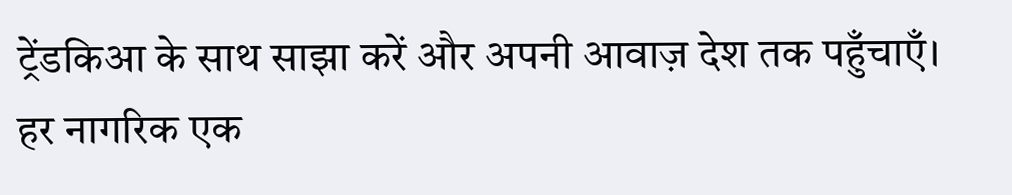ट्रेंडकिआ के साथ साझा करें और अपनी आवाज़ देश तक पहुँचाएँ। हर नागरिक एक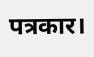पत्रकार।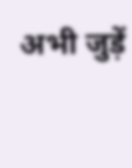अभी जुड़ें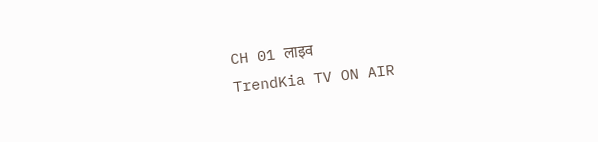CH 01 लाइव
TrendKia TV ON AIR